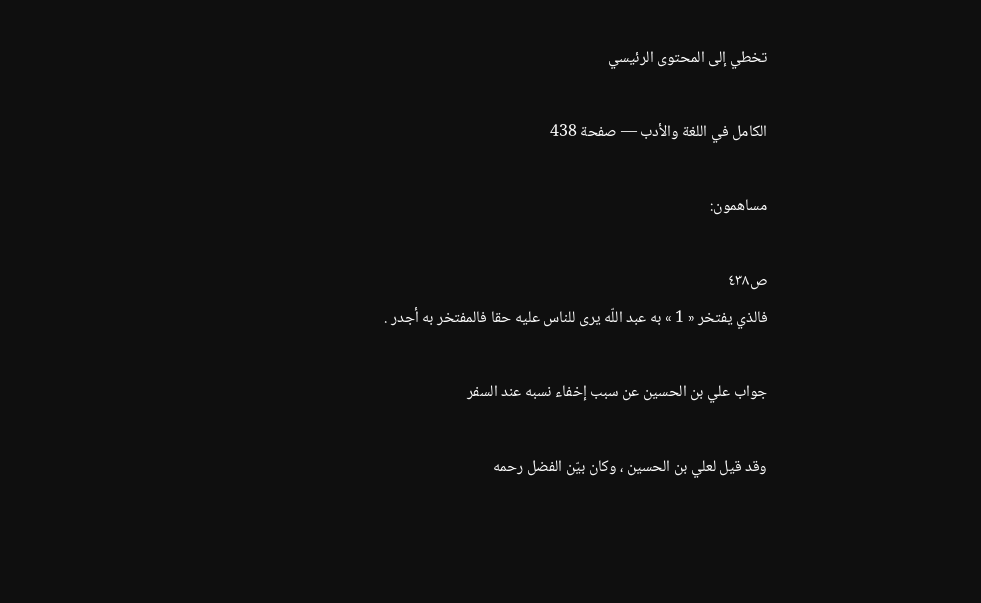تخطي إلى المحتوى الرئيسي

الكامل في اللغة والأدب — صفحة 438

مساهمون:

ص٤٣٨
فالذي يفتخر « 1 » به عبد اللّه يرى للناس عليه حقا فالمفتخر به أجدر .

جواب علي بن الحسين عن سبب إخفاء نسبه عند السفر

وقد قيل لعلي بن الحسين ، وكان بيّن الفضل رحمه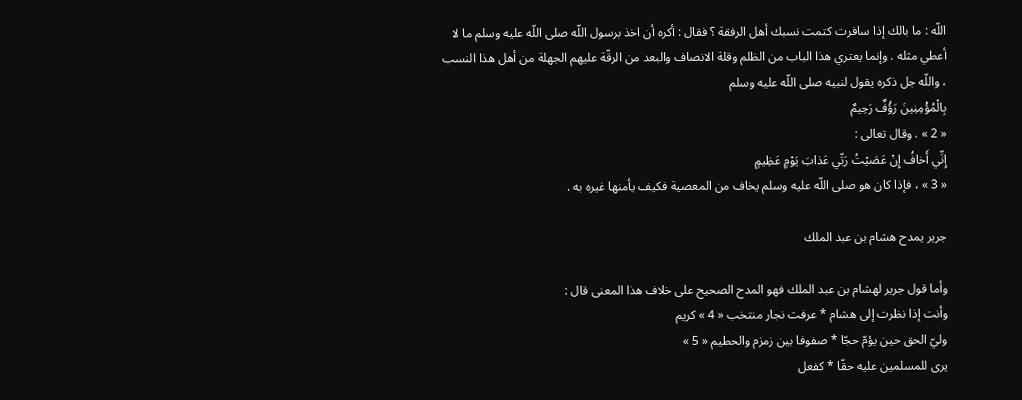اللّه : ما بالك إذا سافرت كتمت نسبك أهل الرفقة ؟ فقال : أكره أن اخذ برسول اللّه صلى اللّه عليه وسلم ما لا أعطي مثله . وإنما يعتري هذا الباب من الظلم وقلة الانصاف والبعد من الرقّة عليهم الجهلة من أهل هذا النسب ، واللّه جل ذكره يقول لنبيه صلى اللّه عليه وسلم
بِالْمُؤْمِنِينَ رَؤُفٌ رَحِيمٌ
« 2 » . وقال تعالى :
إِنِّي أَخافُ إِنْ عَصَيْتُ رَبِّي عَذابَ يَوْمٍ عَظِيمٍ
« 3 » ، فإذا كان هو صلى اللّه عليه وسلم يخاف من المعصية فكيف يأمنها غيره به .

جرير يمدح هشام بن عبد الملك

وأما قول جرير لهشام بن عبد الملك فهو المدح الصحيح على خلاف هذا المعنى قال :
وأنت إذا نظرت إلى هشام * عرفت نجار منتخب « 4 » كريم
وليّ الحق حين يؤمّ حجّا * صفوفا بين زمزم والحطيم « 5 »
يرى للمسلمين عليه حقّا * كفعل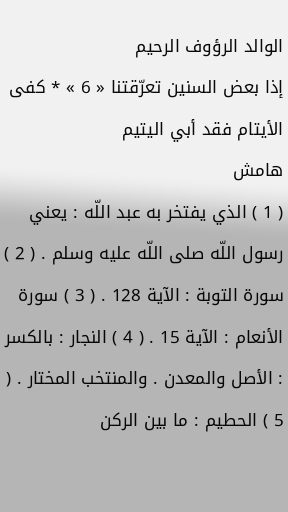الوالد الرؤوف الرحيم
إذا بعض السنين تعرّقتنا « 6 » * كفى الأيتام فقد أبي اليتيم
هامش
( 1 ) الذي يفتخر به عبد اللّه : يعني رسول اللّه صلى اللّه عليه وسلم . ( 2 ) سورة التوبة : الآية 128 . ( 3 ) سورة الأنعام : الآية 15 . ( 4 ) النجار : بالكسر : الأصل والمعدن . والمنتخب المختار . ( 5 ) الحطيم : ما بين الركن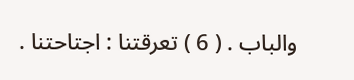والباب . ( 6 ) تعرقتنا : اجتاحتنا .